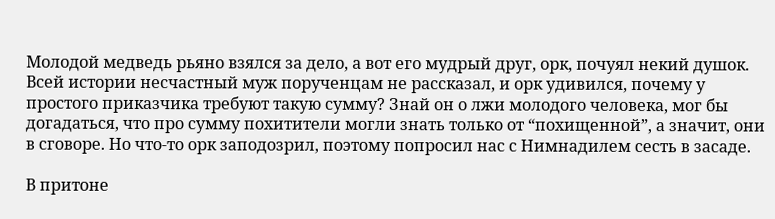Молодой медведь рьяно взялся за дело, а вот его мудрый друг, орк, почуял некий душок. Всей истории несчастный муж порученцам не рассказал, и орк удивился, почему у простого приказчика требуют такую сумму? Знай он о лжи молодого человека, мог бы догадаться, что про сумму похитители могли знать только от “похищенной”, а значит, они в сговоре. Но что-то орк заподозрил, поэтому попросил нас с Нимнадилем сесть в засаде.

В притоне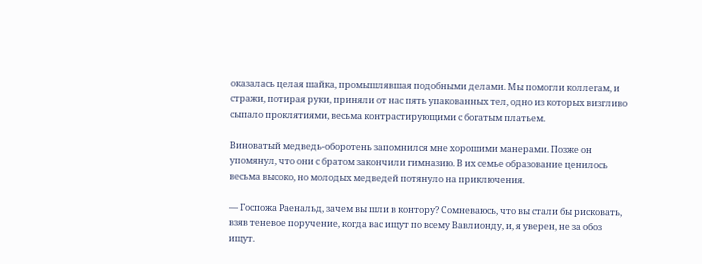оказалась целая шайка, промышлявшая подобными делами. Мы помогли коллегам, и стражи, потирая руки, приняли от нас пять упакованных тел, одно из которых визгливо сыпало проклятиями, весьма контрастирующими с богатым платьем.

Виноватый медведь-оборотень запомнился мне хорошими манерами. Позже он упомянул, что они с братом закончили гимназию. В их семье образование ценилось весьма высоко, но молодых медведей потянуло на приключения.

— Госпожа Раенальд, зачем вы шли в контору? Сомневаюсь, что вы стали бы рисковать, взяв теневое поручение, когда вас ищут по всему Вавлионду, и, я уверен, не за обоз ищут.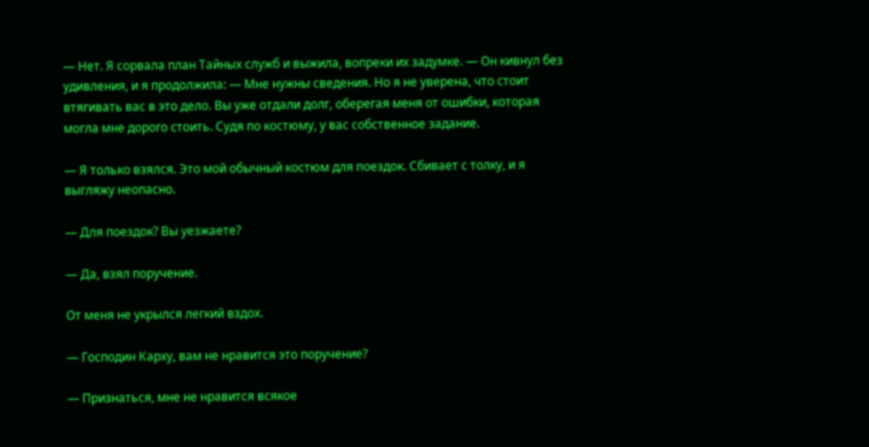— Нет. Я сорвала план Тайных служб и выжила, вопреки их задумке. — Он кивнул без удивления, и я продолжила: — Мне нужны сведения. Но я не уверена, что стоит втягивать вас в это дело. Вы уже отдали долг, оберегая меня от ошибки, которая могла мне дорого стоить. Судя по костюму, у вас собственное задание.

— Я только взялся. Это мой обычный костюм для поездок. Сбивает с толку, и я выгляжу неопасно.

— Для поездок? Вы уезжаете?

— Да, взял поручение.

От меня не укрылся легкий вздох.

— Господин Карху, вам не нравится это поручение?

— Признаться, мне не нравится всякое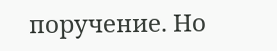поручение. Но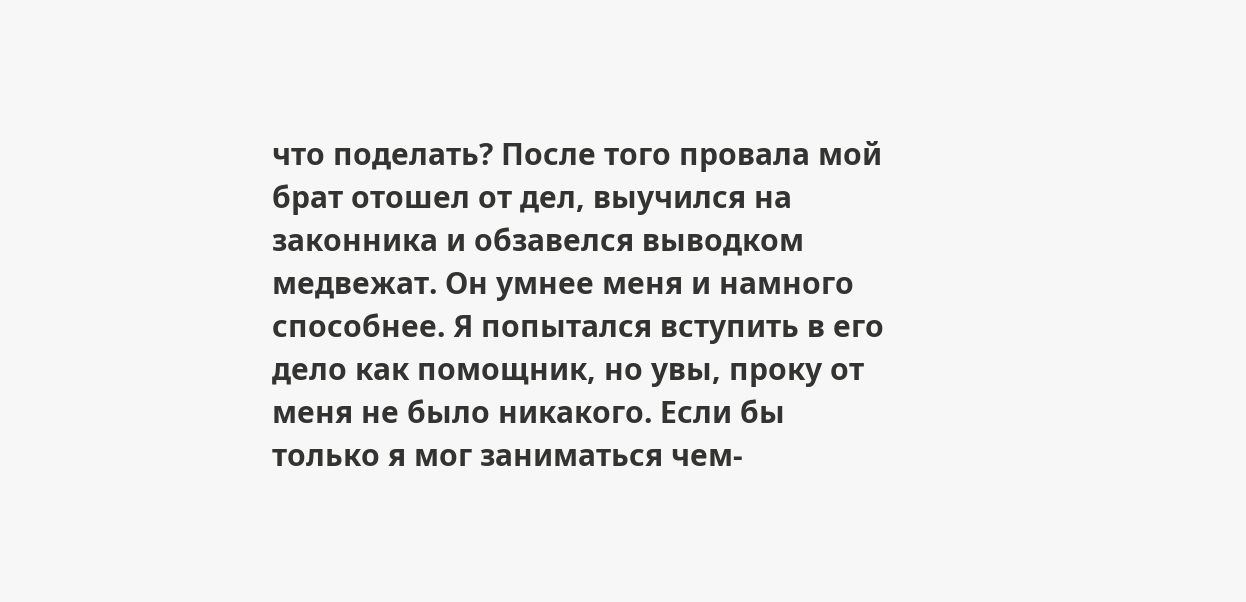что поделать? После того провала мой брат отошел от дел, выучился на законника и обзавелся выводком медвежат. Он умнее меня и намного способнее. Я попытался вступить в его дело как помощник, но увы, проку от меня не было никакого. Если бы только я мог заниматься чем-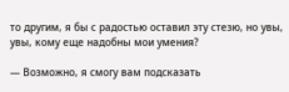то другим, я бы с радостью оставил эту стезю, но увы, увы, кому еще надобны мои умения?

— Возможно, я смогу вам подсказать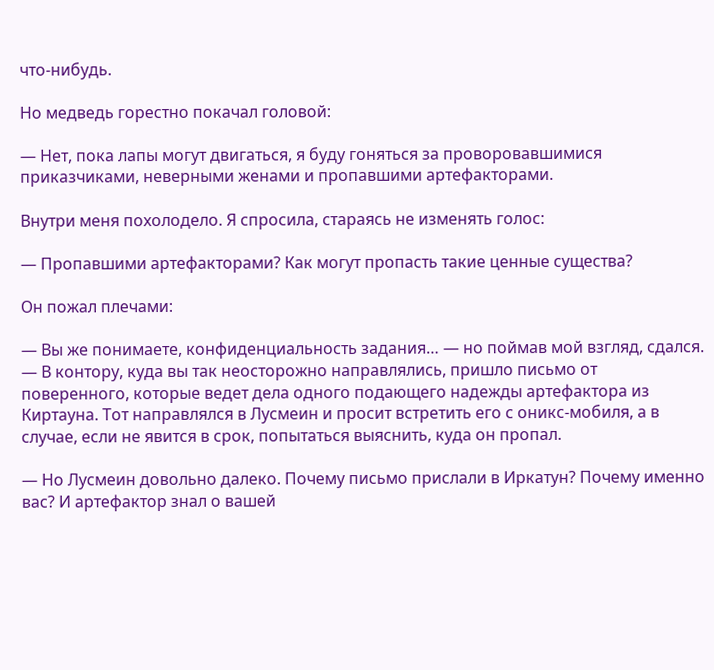что-нибудь.

Но медведь горестно покачал головой:

— Нет, пока лапы могут двигаться, я буду гоняться за проворовавшимися приказчиками, неверными женами и пропавшими артефакторами.

Внутри меня похолодело. Я спросила, стараясь не изменять голос:

— Пропавшими артефакторами? Как могут пропасть такие ценные существа?

Он пожал плечами:

— Вы же понимаете, конфиденциальность задания… — но поймав мой взгляд, сдался. — В контору, куда вы так неосторожно направлялись, пришло письмо от поверенного, которые ведет дела одного подающего надежды артефактора из Киртауна. Тот направлялся в Лусмеин и просит встретить его с оникс-мобиля, а в случае, если не явится в срок, попытаться выяснить, куда он пропал.

— Но Лусмеин довольно далеко. Почему письмо прислали в Иркатун? Почему именно вас? И артефактор знал о вашей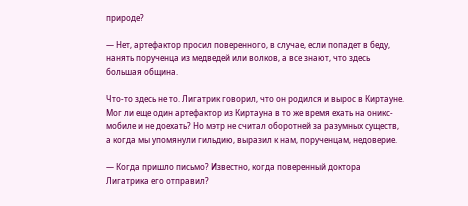природе?

— Нет, артефактор просил поверенного, в случае, если попадет в беду, нанять порученца из медведей или волков, а все знают, что здесь большая община.

Что-то здесь не то. Лигатрик говорил, что он родился и вырос в Киртауне. Мог ли еще один артефактор из Киртауна в то же время ехать на оникс-мобиле и не доехать? Но мэтр не считал оборотней за разумных существ, а когда мы упомянули гильдию, выразил к нам, порученцам, недоверие.

— Когда пришло письмо? Известно, когда поверенный доктора Лигатрика его отправил?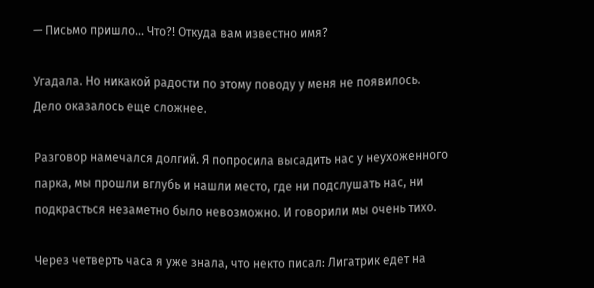— Письмо пришло… Что?! Откуда вам известно имя?

Угадала. Но никакой радости по этому поводу у меня не появилось. Дело оказалось еще сложнее.

Разговор намечался долгий. Я попросила высадить нас у неухоженного парка, мы прошли вглубь и нашли место, где ни подслушать нас, ни подкрасться незаметно было невозможно. И говорили мы очень тихо.

Через четверть часа я уже знала, что некто писал: Лигатрик едет на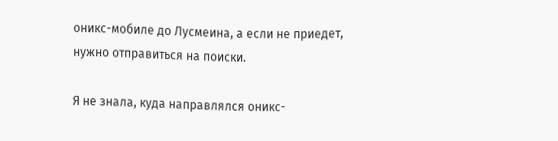оникс-мобиле до Лусмеина, а если не приедет, нужно отправиться на поиски.

Я не знала, куда направлялся оникс-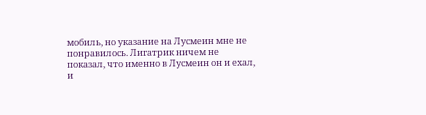мобиль, но указание на Лусмеин мне не понравилось. Лигатрик ничем не показал, что именно в Лусмеин он и ехал, и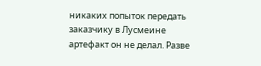никаких попыток передать заказчику в Лусмеине артефакт он не делал. Разве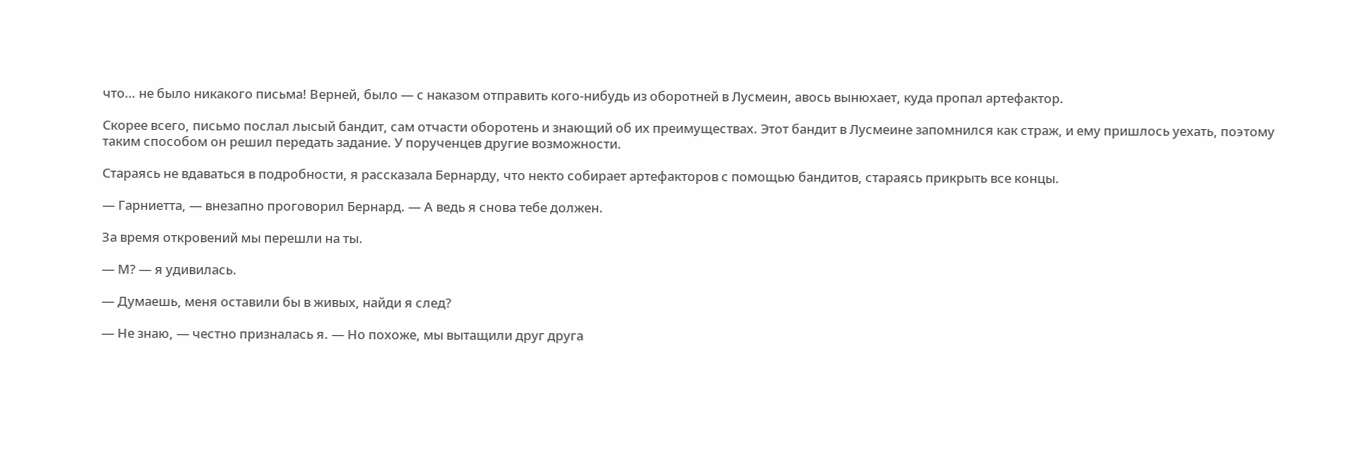что… не было никакого письма! Верней, было — с наказом отправить кого-нибудь из оборотней в Лусмеин, авось вынюхает, куда пропал артефактор.

Скорее всего, письмо послал лысый бандит, сам отчасти оборотень и знающий об их преимуществах. Этот бандит в Лусмеине запомнился как страж, и ему пришлось уехать, поэтому таким способом он решил передать задание. У порученцев другие возможности.

Стараясь не вдаваться в подробности, я рассказала Бернарду, что некто собирает артефакторов с помощью бандитов, стараясь прикрыть все концы.

— Гарниетта, — внезапно проговорил Бернард. — А ведь я снова тебе должен.

За время откровений мы перешли на ты.

— М? — я удивилась.

— Думаешь, меня оставили бы в живых, найди я след?

— Не знаю, — честно призналась я. — Но похоже, мы вытащили друг друга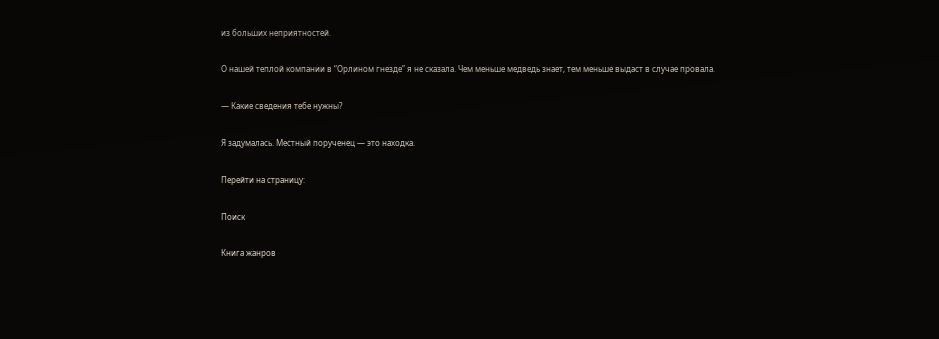из больших неприятностей.

О нашей теплой компании в “Орлином гнезде” я не сказала. Чем меньше медведь знает, тем меньше выдаст в случае провала.

— Какие сведения тебе нужны?

Я задумалась. Местный порученец — это находка.

Перейти на страницу:

Поиск

Книга жанров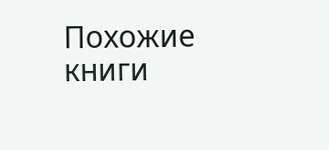Похожие книги